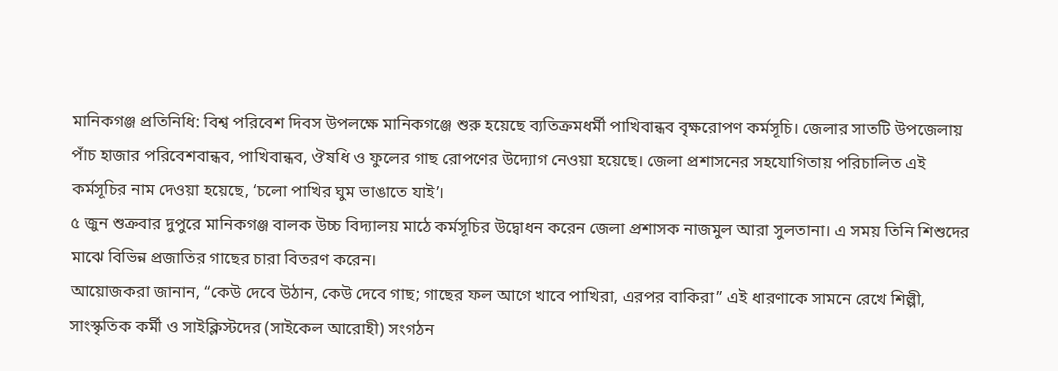মানিকগঞ্জ প্রতিনিধি: বিশ্ব পরিবেশ দিবস উপলক্ষে মানিকগঞ্জে শুরু হয়েছে ব্যতিক্রমধর্মী পাখিবান্ধব বৃক্ষরোপণ কর্মসূচি। জেলার সাতটি উপজেলায় পাঁচ হাজার পরিবেশবান্ধব, পাখিবান্ধব, ঔষধি ও ফুলের গাছ রোপণের উদ্যোগ নেওয়া হয়েছে। জেলা প্রশাসনের সহযোগিতায় পরিচালিত এই কর্মসূচির নাম দেওয়া হয়েছে, ‘চলো পাখির ঘুম ভাঙাতে যাই’।
৫ জুন শুক্রবার দুপুরে মানিকগঞ্জ বালক উচ্চ বিদ্যালয় মাঠে কর্মসূচির উদ্বোধন করেন জেলা প্রশাসক নাজমুল আরা সুলতানা। এ সময় তিনি শিশুদের মাঝে বিভিন্ন প্রজাতির গাছের চারা বিতরণ করেন।
আয়োজকরা জানান, “কেউ দেবে উঠান, কেউ দেবে গাছ; গাছের ফল আগে খাবে পাখিরা, এরপর বাকিরা” এই ধারণাকে সামনে রেখে শিল্পী, সাংস্কৃতিক কর্মী ও সাইক্লিস্টদের (সাইকেল আরোহী) সংগঠন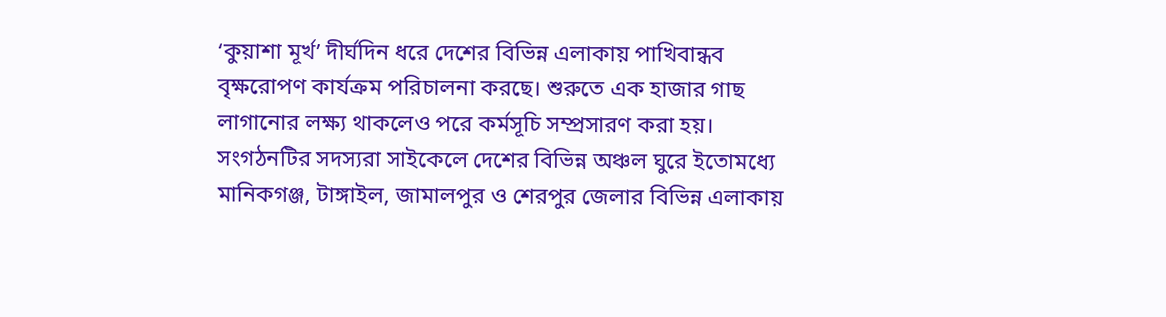‘কুয়াশা মূর্খ’ দীর্ঘদিন ধরে দেশের বিভিন্ন এলাকায় পাখিবান্ধব বৃক্ষরোপণ কার্যক্রম পরিচালনা করছে। শুরুতে এক হাজার গাছ লাগানোর লক্ষ্য থাকলেও পরে কর্মসূচি সম্প্রসারণ করা হয়।
সংগঠনটির সদস্যরা সাইকেলে দেশের বিভিন্ন অঞ্চল ঘুরে ইতোমধ্যে মানিকগঞ্জ, টাঙ্গাইল, জামালপুর ও শেরপুর জেলার বিভিন্ন এলাকায়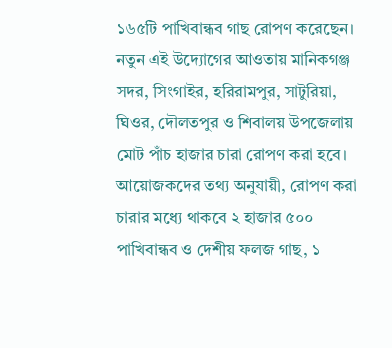১৬৫টি পাখিবান্ধব গাছ রোপণ করেছেন। নতুন এই উদ্যোগের আওতায় মানিকগঞ্জ সদর, সিংগাইর, হরিরামপুর, সাটুরিয়া, ঘিওর, দৌলতপুর ও শিবালয় উপজেলায় মোট পাঁচ হাজার চারা রোপণ করা হবে।
আয়োজকদের তথ্য অনুযায়ী, রোপণ করা চারার মধ্যে থাকবে ২ হাজার ৫০০ পাখিবান্ধব ও দেশীয় ফলজ গাছ, ১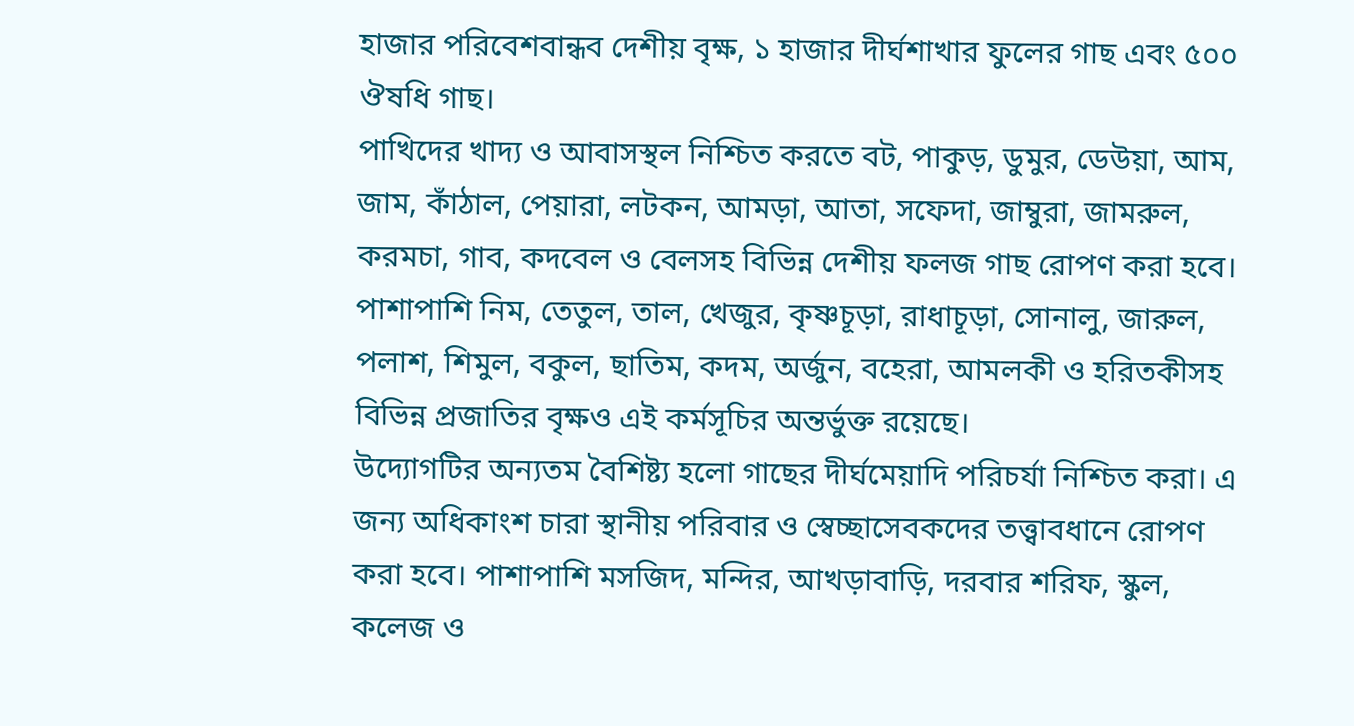হাজার পরিবেশবান্ধব দেশীয় বৃক্ষ, ১ হাজার দীর্ঘশাখার ফুলের গাছ এবং ৫০০ ঔষধি গাছ।
পাখিদের খাদ্য ও আবাসস্থল নিশ্চিত করতে বট, পাকুড়, ডুমুর, ডেউয়া, আম, জাম, কাঁঠাল, পেয়ারা, লটকন, আমড়া, আতা, সফেদা, জাম্বুরা, জামরুল, করমচা, গাব, কদবেল ও বেলসহ বিভিন্ন দেশীয় ফলজ গাছ রোপণ করা হবে। পাশাপাশি নিম, তেতুল, তাল, খেজুর, কৃষ্ণচূড়া, রাধাচূড়া, সোনালু, জারুল, পলাশ, শিমুল, বকুল, ছাতিম, কদম, অর্জুন, বহেরা, আমলকী ও হরিতকীসহ বিভিন্ন প্রজাতির বৃক্ষও এই কর্মসূচির অন্তর্ভুক্ত রয়েছে।
উদ্যোগটির অন্যতম বৈশিষ্ট্য হলো গাছের দীর্ঘমেয়াদি পরিচর্যা নিশ্চিত করা। এ জন্য অধিকাংশ চারা স্থানীয় পরিবার ও স্বেচ্ছাসেবকদের তত্ত্বাবধানে রোপণ করা হবে। পাশাপাশি মসজিদ, মন্দির, আখড়াবাড়ি, দরবার শরিফ, স্কুল, কলেজ ও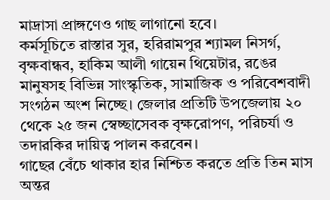মাদ্রাসা প্রাঙ্গণেও গাছ লাগানো হবে।
কর্মসূচিতে রাস্তার সুর, হরিরামপুর শ্যামল নিসর্গ, বৃক্ষবান্ধব, হাকিম আলী গায়েন থিয়েটার, রঙের মানুষসহ বিভিন্ন সাংস্কৃতিক, সামাজিক ও পরিবেশবাদী সংগঠন অংশ নিচ্ছে। জেলার প্রতিটি উপজেলায় ২০ থেকে ২৫ জন স্বেচ্ছাসেবক বৃক্ষরোপণ, পরিচর্যা ও তদারকির দায়িত্ব পালন করবেন।
গাছের বেঁচে থাকার হার নিশ্চিত করতে প্রতি তিন মাস অন্তর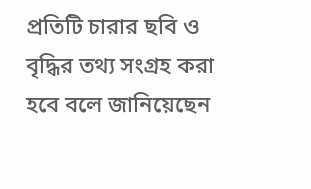প্রতিটি চারার ছবি ও বৃদ্ধির তথ্য সংগ্রহ করা হবে বলে জানিয়েছেন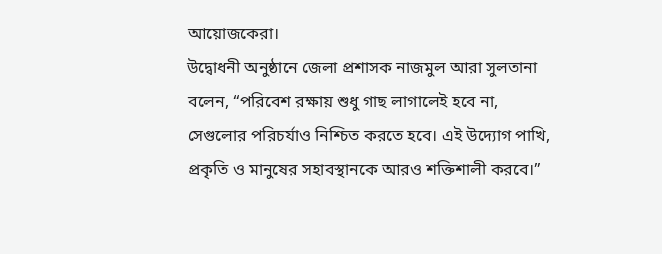আয়োজকেরা।
উদ্বোধনী অনুষ্ঠানে জেলা প্রশাসক নাজমুল আরা সুলতানা বলেন, “পরিবেশ রক্ষায় শুধু গাছ লাগালেই হবে না, সেগুলোর পরিচর্যাও নিশ্চিত করতে হবে। এই উদ্যোগ পাখি, প্রকৃতি ও মানুষের সহাবস্থানকে আরও শক্তিশালী করবে।”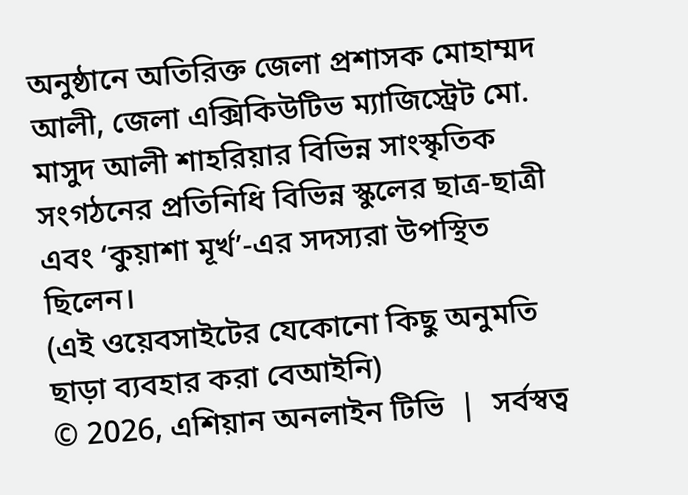অনুষ্ঠানে অতিরিক্ত জেলা প্রশাসক মোহাম্মদ আলী, জেলা এক্সিকিউটিভ ম্যাজিস্ট্রেট মো. মাসুদ আলী শাহরিয়ার বিভিন্ন সাংস্কৃতিক সংগঠনের প্রতিনিধি বিভিন্ন স্কুলের ছাত্র-ছাত্রী এবং ‘কুয়াশা মূর্খ’-এর সদস্যরা উপস্থিত ছিলেন।
(এই ওয়েবসাইটের যেকোনো কিছু অনুমতি ছাড়া ব্যবহার করা বেআইনি)
© 2026, এশিয়ান অনলাইন টিভি  |  সর্বস্বত্ব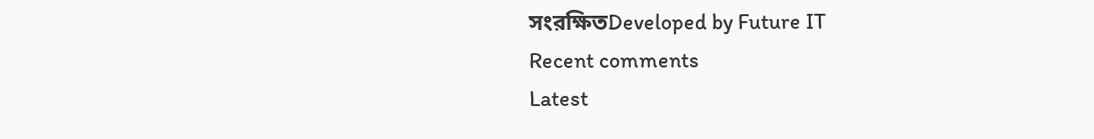সংরক্ষিতDeveloped by Future IT
Recent comments
Latest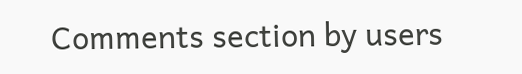Comments section by users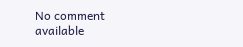No comment available